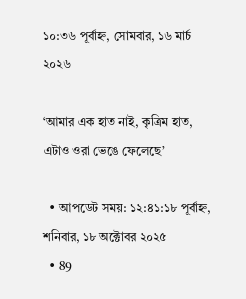১০:৩৬ পূর্বাহ্ন, সোমবার, ১৬ মার্চ ২০২৬

‘আমার এক হাত নাই, কৃত্রিম হাত, এটাও ওরা ভেঙে ফেলেছে’

  • আপডেট সময়: ১২:৪১:১৮ পূর্বাহ্ন, শনিবার, ১৮ অক্টোবর ২০২৫
  • 89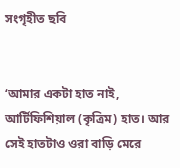সংগৃহীত ছবি


‘আমার একটা হাত নাই, আর্টিফিশিয়াল (কৃত্রিম) হাত। আর সেই হাতটাও ওরা বাড়ি মেরে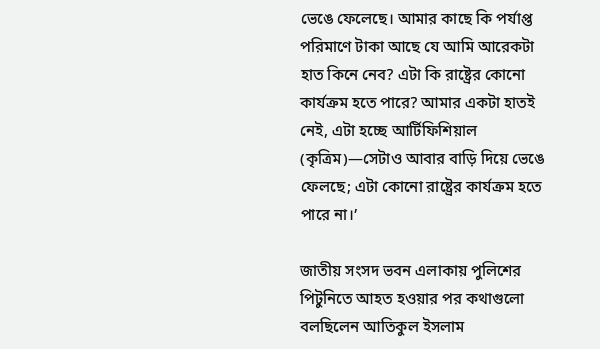ভেঙে ফেলেছে। আমার কাছে কি পর্যাপ্ত পরিমাণে টাকা আছে যে আমি আরেকটা হাত কিনে নেব? এটা কি রাষ্ট্রের কোনো কার্যক্রম হতে পারে? আমার একটা হাতই নেই, এটা হচ্ছে আর্টিফিশিয়াল (কৃত্রিম)—সেটাও আবার বাড়ি দিয়ে ভেঙে ফেলছে; এটা কোনো রাষ্ট্রের কার্যক্রম হতে পারে না।’

জাতীয় সংসদ ভবন এলাকায় পুলিশের পিটুনিতে আহত হওয়ার পর কথাগুলো বলছিলেন আতিকুল ইসলাম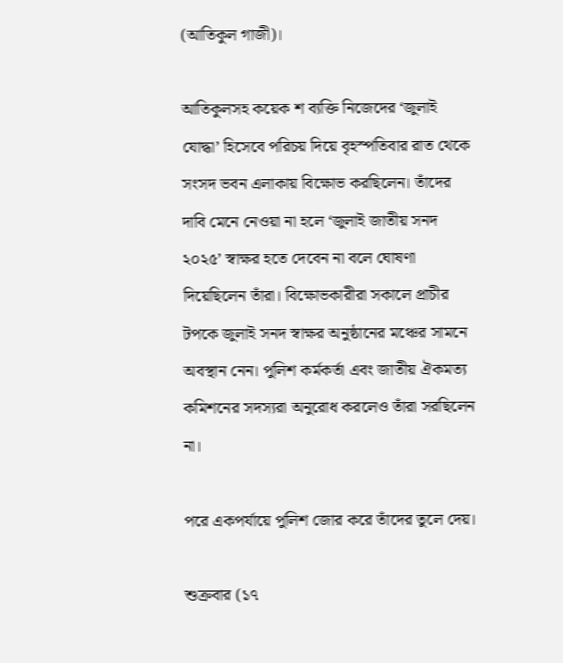(আতিকুল গাজী)।

আতিকুলসহ কয়েক শ ব্যক্তি নিজেদের ‘জুলাই যোদ্ধা’ হিসেবে পরিচয় দিয়ে বৃহস্পতিবার রাত থেকে সংসদ ভবন এলাকায় বিক্ষোভ করছিলেন। তাঁদের দাবি মেনে নেওয়া না হলে ‘জুলাই জাতীয় সনদ ২০২৫’ স্বাক্ষর হতে দেবেন না বলে ঘোষণা দিয়েছিলেন তাঁরা। বিক্ষোভকারীরা সকালে প্রাচীর টপকে জুলাই সনদ স্বাক্ষর অনুষ্ঠানের মঞ্চের সামনে অবস্থান নেন। পুলিশ কর্মকর্তা এবং জাতীয় ঐকমত্য কমিশনের সদস্যরা অনুরোধ করলেও তাঁরা সরছিলেন না।

পরে একপর্যায়ে পুলিশ জোর করে তাঁদের তুলে দেয়।

শুক্রবার (১৭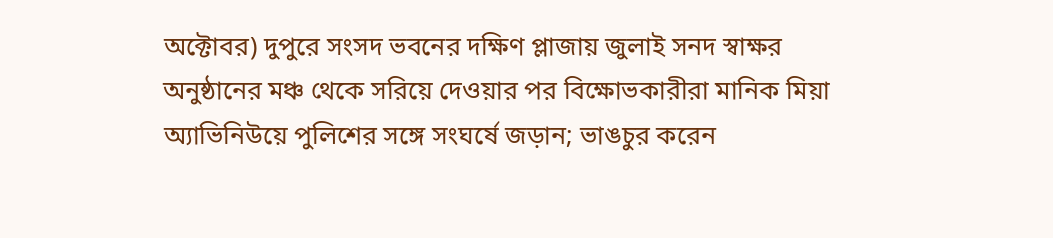অক্টোবর) দুপুরে সংসদ ভবনের দক্ষিণ প্লাজায় জুলাই সনদ স্বাক্ষর অনুষ্ঠানের মঞ্চ থেকে সরিয়ে দেওয়ার পর বিক্ষোভকারীরা মানিক মিয়া অ্যাভিনিউয়ে পুলিশের সঙ্গে সংঘর্ষে জড়ান; ভাঙচুর করেন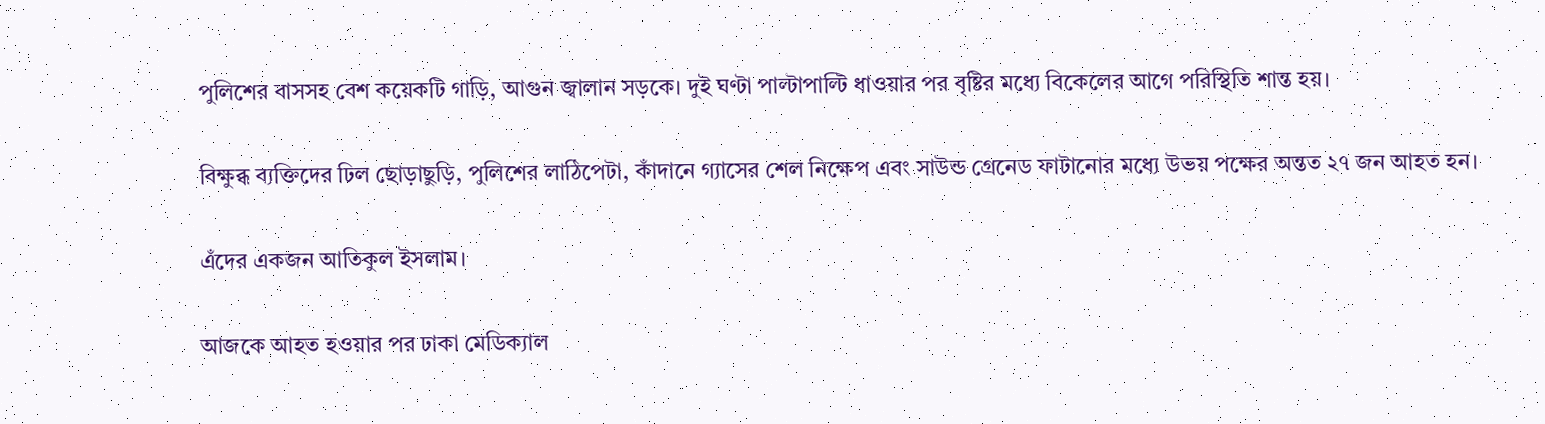পুলিশের বাসসহ বেশ কয়েকটি গাড়ি, আগুন জ্বালান সড়কে। দুই ঘণ্টা পাল্টাপাল্টি ধাওয়ার পর বৃষ্টির মধ্যে বিকেলের আগে পরিস্থিতি শান্ত হয়।

বিক্ষুব্ধ ব্যক্তিদের ঢিল ছোড়াছুড়ি, পুলিশের লাঠিপেটা, কাঁদানে গ্যাসের শেল নিক্ষেপ এবং সাউন্ড গ্রেনেড ফাটানোর মধ্যে উভয় পক্ষের অন্তত ২৭ জন আহত হন।

এঁদের একজন আতিকুল ইসলাম।

আজকে আহত হওয়ার পর ঢাকা মেডিক্যাল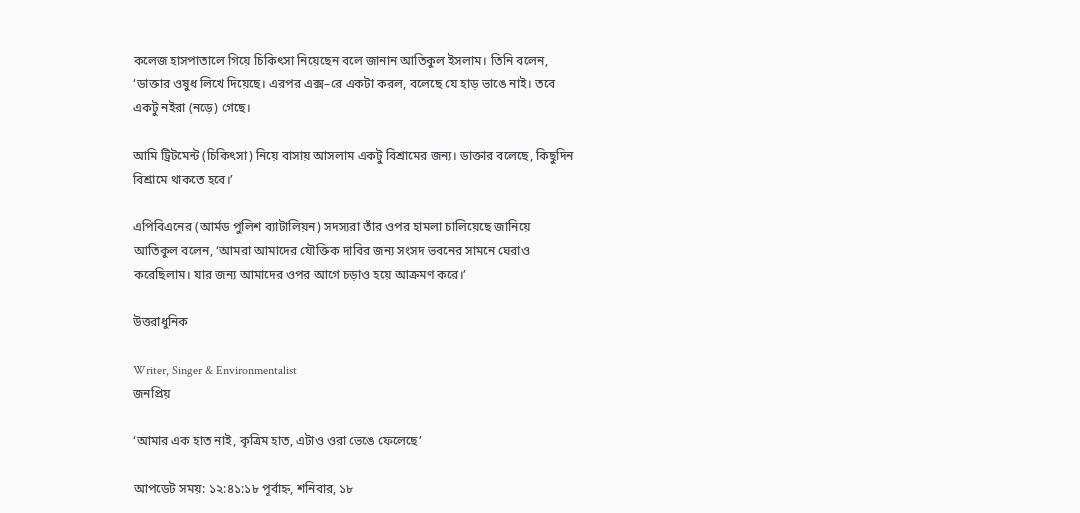কলেজ হাসপাতালে গিয়ে চিকিৎসা নিয়েছেন বলে জানান আতিকুল ইসলাম। তিনি বলেন, ‘ডাক্তার ওষুধ লিখে দিয়েছে। এরপর এক্স–রে একটা করল, বলেছে যে হাড় ভাঙে নাই। তবে একটু নইরা (নড়ে) গেছে।

আমি ট্রিটমেন্ট (চিকিৎসা) নিয়ে বাসায় আসলাম একটু বিশ্রামের জন্য। ডাক্তার বলেছে, কিছুদিন বিশ্রামে থাকতে হবে।’

এপিবিএনের (আর্মড পুলিশ ব্যাটালিয়ন) সদস্যরা তাঁর ওপর হামলা চালিয়েছে জানিয়ে আতিকুল বলেন, ‘আমরা আমাদের যৌক্তিক দাবির জন্য সংসদ ভবনের সামনে ঘেরাও করেছিলাম। যার জন্য আমাদের ওপর আগে চড়াও হয়ে আক্রমণ করে।’

উত্তরাধুনিক

Writer, Singer & Environmentalist
জনপ্রিয়

‘আমার এক হাত নাই, কৃত্রিম হাত, এটাও ওরা ভেঙে ফেলেছে’

আপডেট সময়: ১২:৪১:১৮ পূর্বাহ্ন, শনিবার, ১৮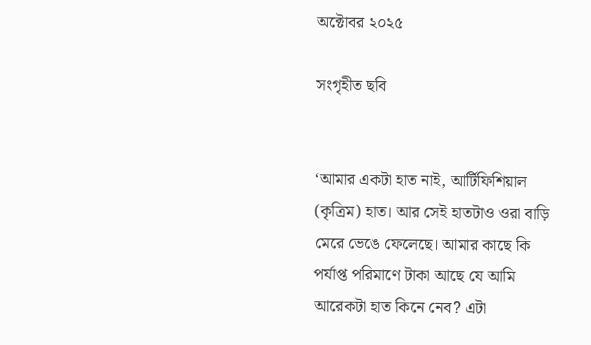অক্টোবর ২০২৫

সংগৃহীত ছবি


‘আমার একটা হাত নাই, আর্টিফিশিয়াল (কৃত্রিম) হাত। আর সেই হাতটাও ওরা বাড়ি মেরে ভেঙে ফেলেছে। আমার কাছে কি পর্যাপ্ত পরিমাণে টাকা আছে যে আমি আরেকটা হাত কিনে নেব? এটা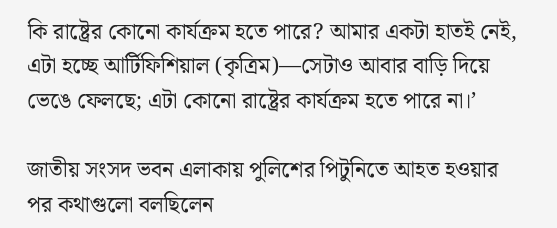কি রাষ্ট্রের কোনো কার্যক্রম হতে পারে? আমার একটা হাতই নেই, এটা হচ্ছে আর্টিফিশিয়াল (কৃত্রিম)—সেটাও আবার বাড়ি দিয়ে ভেঙে ফেলছে; এটা কোনো রাষ্ট্রের কার্যক্রম হতে পারে না।’

জাতীয় সংসদ ভবন এলাকায় পুলিশের পিটুনিতে আহত হওয়ার পর কথাগুলো বলছিলেন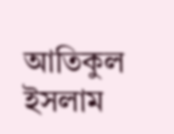আতিকুল ইসলাম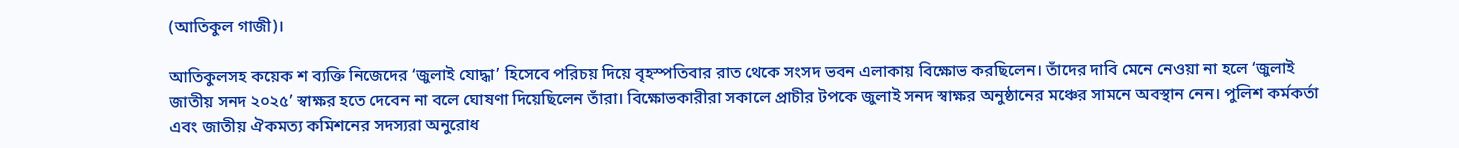(আতিকুল গাজী)।

আতিকুলসহ কয়েক শ ব্যক্তি নিজেদের ‘জুলাই যোদ্ধা’ হিসেবে পরিচয় দিয়ে বৃহস্পতিবার রাত থেকে সংসদ ভবন এলাকায় বিক্ষোভ করছিলেন। তাঁদের দাবি মেনে নেওয়া না হলে ‘জুলাই জাতীয় সনদ ২০২৫’ স্বাক্ষর হতে দেবেন না বলে ঘোষণা দিয়েছিলেন তাঁরা। বিক্ষোভকারীরা সকালে প্রাচীর টপকে জুলাই সনদ স্বাক্ষর অনুষ্ঠানের মঞ্চের সামনে অবস্থান নেন। পুলিশ কর্মকর্তা এবং জাতীয় ঐকমত্য কমিশনের সদস্যরা অনুরোধ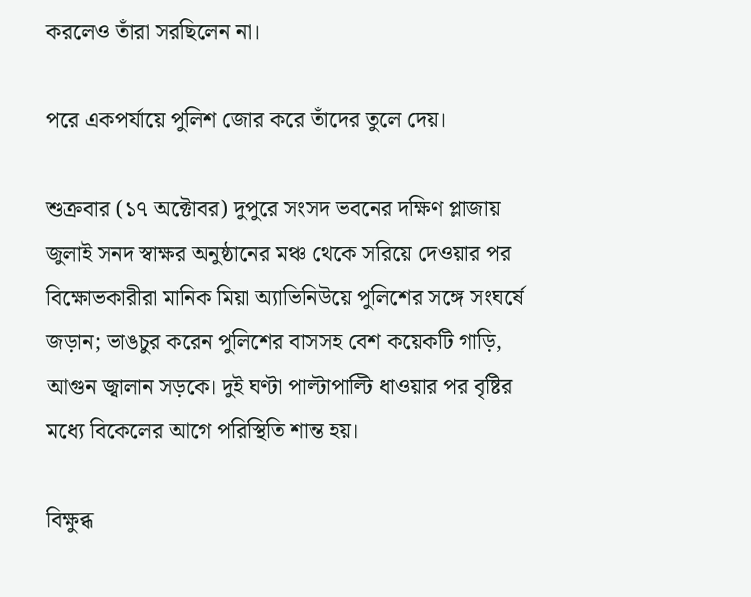করলেও তাঁরা সরছিলেন না।

পরে একপর্যায়ে পুলিশ জোর করে তাঁদের তুলে দেয়।

শুক্রবার (১৭ অক্টোবর) দুপুরে সংসদ ভবনের দক্ষিণ প্লাজায় জুলাই সনদ স্বাক্ষর অনুষ্ঠানের মঞ্চ থেকে সরিয়ে দেওয়ার পর বিক্ষোভকারীরা মানিক মিয়া অ্যাভিনিউয়ে পুলিশের সঙ্গে সংঘর্ষে জড়ান; ভাঙচুর করেন পুলিশের বাসসহ বেশ কয়েকটি গাড়ি, আগুন জ্বালান সড়কে। দুই ঘণ্টা পাল্টাপাল্টি ধাওয়ার পর বৃষ্টির মধ্যে বিকেলের আগে পরিস্থিতি শান্ত হয়।

বিক্ষুব্ধ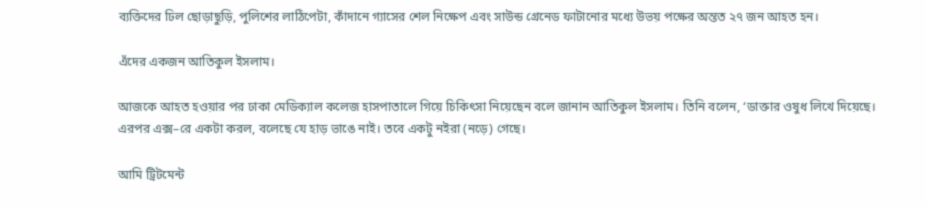ব্যক্তিদের ঢিল ছোড়াছুড়ি, পুলিশের লাঠিপেটা, কাঁদানে গ্যাসের শেল নিক্ষেপ এবং সাউন্ড গ্রেনেড ফাটানোর মধ্যে উভয় পক্ষের অন্তত ২৭ জন আহত হন।

এঁদের একজন আতিকুল ইসলাম।

আজকে আহত হওয়ার পর ঢাকা মেডিক্যাল কলেজ হাসপাতালে গিয়ে চিকিৎসা নিয়েছেন বলে জানান আতিকুল ইসলাম। তিনি বলেন, ‘ডাক্তার ওষুধ লিখে দিয়েছে। এরপর এক্স–রে একটা করল, বলেছে যে হাড় ভাঙে নাই। তবে একটু নইরা (নড়ে) গেছে।

আমি ট্রিটমেন্ট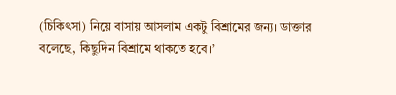(চিকিৎসা) নিয়ে বাসায় আসলাম একটু বিশ্রামের জন্য। ডাক্তার বলেছে, কিছুদিন বিশ্রামে থাকতে হবে।’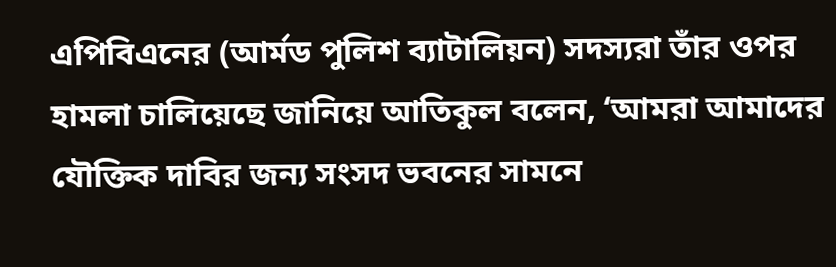এপিবিএনের (আর্মড পুলিশ ব্যাটালিয়ন) সদস্যরা তাঁর ওপর হামলা চালিয়েছে জানিয়ে আতিকুল বলেন, ‘আমরা আমাদের যৌক্তিক দাবির জন্য সংসদ ভবনের সামনে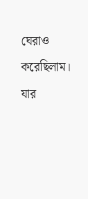ঘেরাও করেছিলাম। যার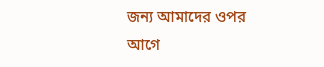জন্য আমাদের ওপর আগে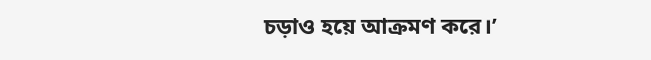চড়াও হয়ে আক্রমণ করে।’